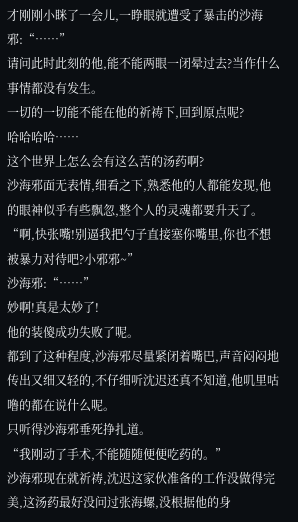才刚刚小眯了一会儿,一睁眼就遭受了暴击的沙海邪:“……”
请问此时此刻的他,能不能两眼一闭晕过去?当作什么事情都没有发生。
一切的一切能不能在他的祈祷下,回到原点呢?
哈哈哈哈……
这个世界上怎么会有这么苦的汤药啊?
沙海邪面无表情,细看之下,熟悉他的人都能发现,他的眼神似乎有些飘忽,整个人的灵魂都要升天了。
“啊,快张嘴!别逼我把勺子直接塞你嘴里,你也不想被暴力对待吧?小邪邪~”
沙海邪:“……”
妙啊!真是太妙了!
他的装傻成功失败了呢。
都到了这种程度,沙海邪尽量紧闭着嘴巴,声音闷闷地传出又细又轻的,不仔细听沈迟还真不知道,他叽里咕噜的都在说什么呢。
只听得沙海邪垂死挣扎道。
“我刚动了手术,不能随随便便吃药的。”
沙海邪现在就祈祷,沈迟这家伙准备的工作没做得完美,这汤药最好没问过张海螺,没根据他的身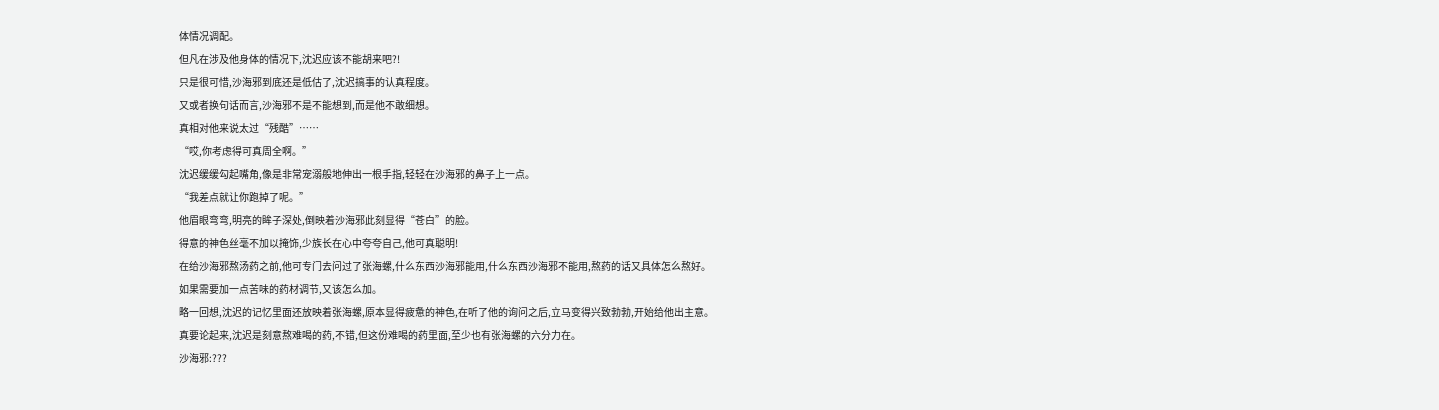体情况调配。
但凡在涉及他身体的情况下,沈迟应该不能胡来吧?!
只是很可惜,沙海邪到底还是低估了,沈迟搞事的认真程度。
又或者换句话而言,沙海邪不是不能想到,而是他不敢细想。
真相对他来说太过“残酷”……
“哎,你考虑得可真周全啊。”
沈迟缓缓勾起嘴角,像是非常宠溺般地伸出一根手指,轻轻在沙海邪的鼻子上一点。
“我差点就让你跑掉了呢。”
他眉眼弯弯,明亮的眸子深处,倒映着沙海邪此刻显得“苍白”的脸。
得意的神色丝毫不加以掩饰,少族长在心中夸夸自己,他可真聪明!
在给沙海邪熬汤药之前,他可专门去问过了张海螺,什么东西沙海邪能用,什么东西沙海邪不能用,熬药的话又具体怎么熬好。
如果需要加一点苦味的药材调节,又该怎么加。
略一回想,沈迟的记忆里面还放映着张海螺,原本显得疲惫的神色,在听了他的询问之后,立马变得兴致勃勃,开始给他出主意。
真要论起来,沈迟是刻意熬难喝的药,不错,但这份难喝的药里面,至少也有张海螺的六分力在。
沙海邪:???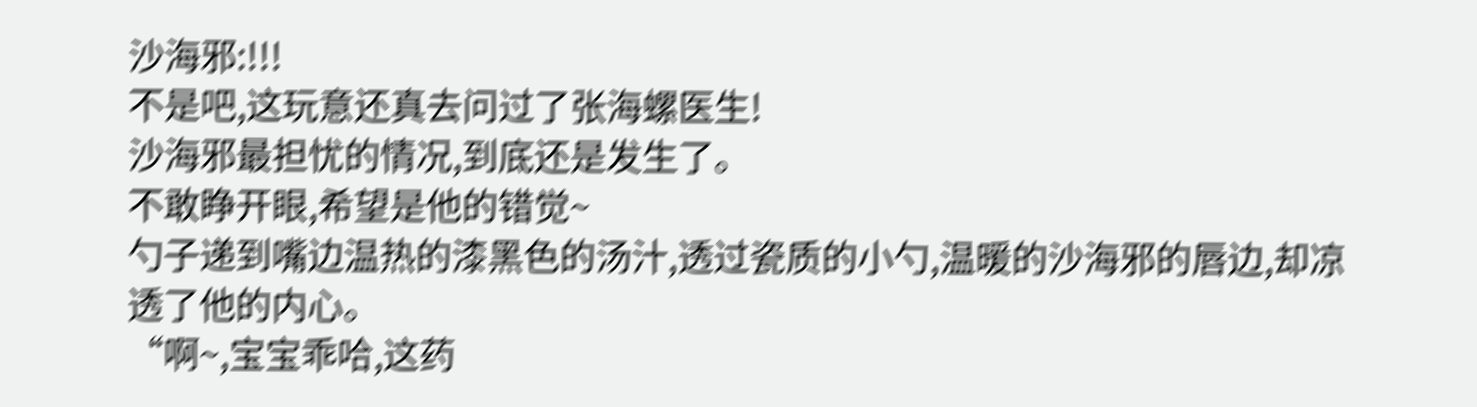沙海邪:!!!
不是吧,这玩意还真去问过了张海螺医生!
沙海邪最担忧的情况,到底还是发生了。
不敢睁开眼,希望是他的错觉~
勺子递到嘴边温热的漆黑色的汤汁,透过瓷质的小勺,温暖的沙海邪的唇边,却凉透了他的内心。
“啊~,宝宝乖哈,这药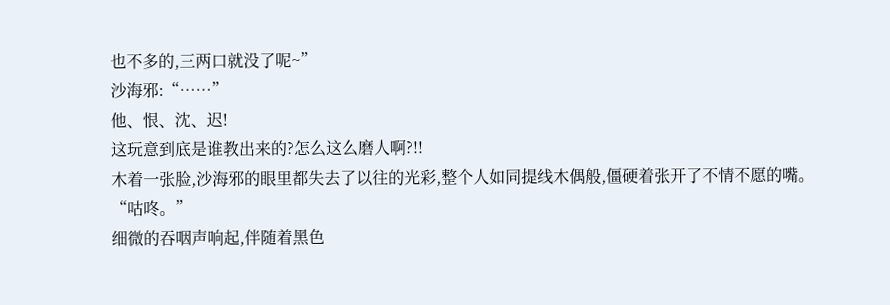也不多的,三两口就没了呢~”
沙海邪:“……”
他、恨、沈、迟!
这玩意到底是谁教出来的?怎么这么磨人啊?!!
木着一张脸,沙海邪的眼里都失去了以往的光彩,整个人如同提线木偶般,僵硬着张开了不情不愿的嘴。
“咕咚。”
细微的吞咽声响起,伴随着黑色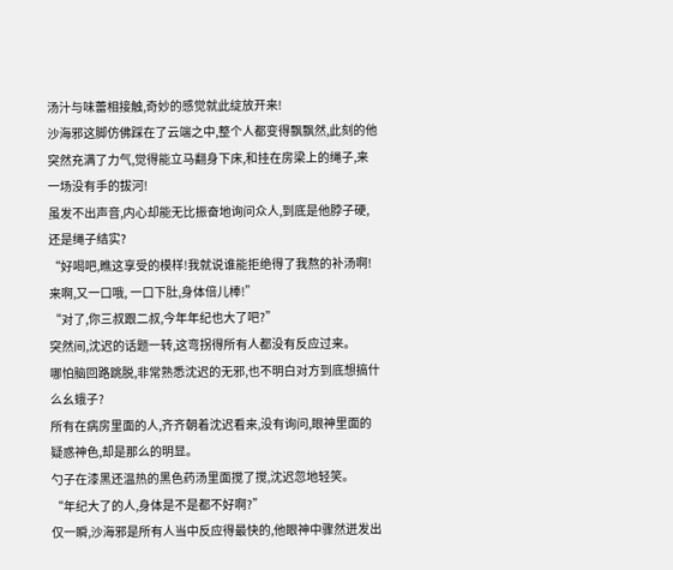汤汁与味蕾相接触,奇妙的感觉就此绽放开来!
沙海邪这脚仿佛踩在了云端之中,整个人都变得飘飘然,此刻的他突然充满了力气,觉得能立马翻身下床,和挂在房梁上的绳子,来一场没有手的拔河!
虽发不出声音,内心却能无比振奋地询问众人,到底是他脖子硬,还是绳子结实?
“好喝吧,瞧这享受的模样!我就说谁能拒绝得了我熬的补汤啊!
来啊,又一口哦, 一口下肚,身体倍儿棒!”
“对了,你三叔跟二叔,今年年纪也大了吧?”
突然间,沈迟的话题一转,这弯拐得所有人都没有反应过来。
哪怕脑回路跳脱,非常熟悉沈迟的无邪,也不明白对方到底想搞什么幺蛾子?
所有在病房里面的人,齐齐朝着沈迟看来,没有询问,眼神里面的疑惑神色,却是那么的明显。
勺子在漆黑还温热的黑色药汤里面搅了搅,沈迟忽地轻笑。
“年纪大了的人,身体是不是都不好啊?”
仅一瞬,沙海邪是所有人当中反应得最快的,他眼神中骤然迸发出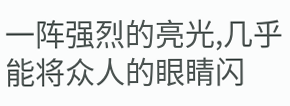一阵强烈的亮光,几乎能将众人的眼睛闪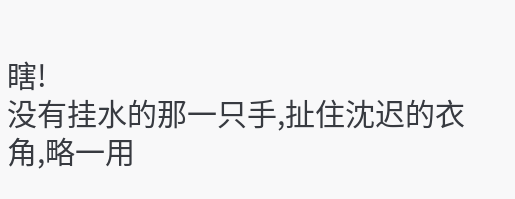瞎!
没有挂水的那一只手,扯住沈迟的衣角,略一用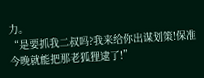力。
“是要抓我二叔吗?我来给你出谋划策!保准今晚就能把那老狐狸逮了!”